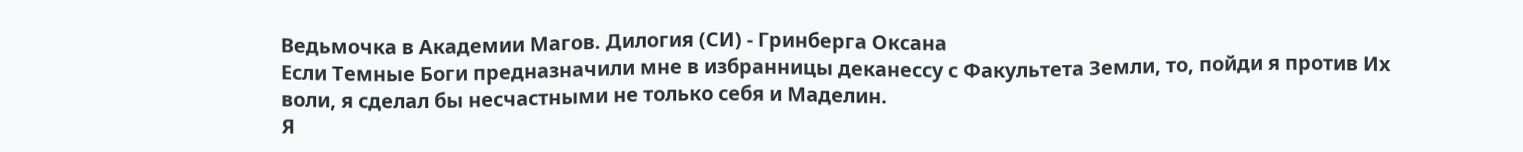Ведьмочка в Академии Магов. Дилогия (СИ) - Гринберга Оксана
Если Темные Боги предназначили мне в избранницы деканессу с Факультета Земли, то, пойди я против Их воли, я сделал бы несчастными не только себя и Маделин.
Я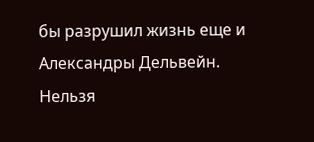бы разрушил жизнь еще и Александры Дельвейн.
Нельзя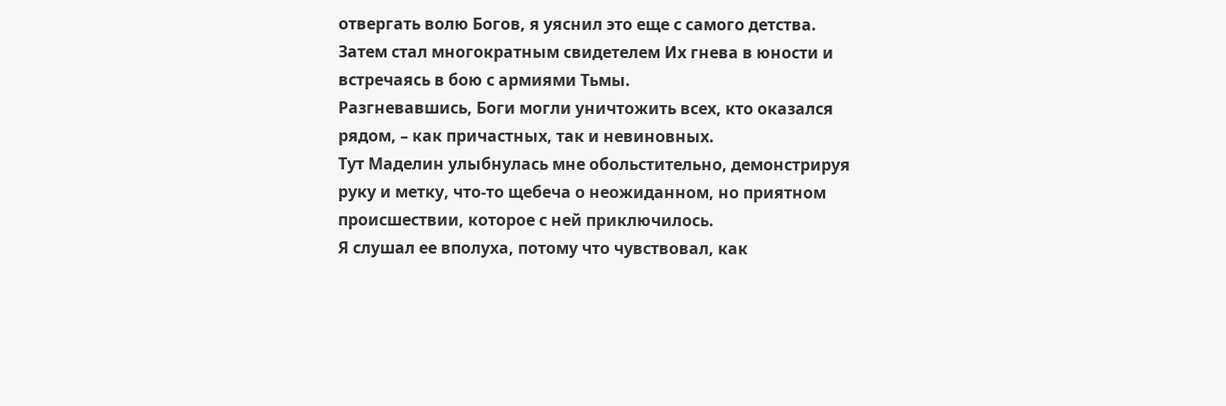отвергать волю Богов, я уяснил это еще с самого детства. Затем стал многократным свидетелем Их гнева в юности и встречаясь в бою с армиями Тьмы.
Разгневавшись, Боги могли уничтожить всех, кто оказался рядом, – как причастных, так и невиновных.
Тут Маделин улыбнулась мне обольстительно, демонстрируя руку и метку, что‑то щебеча о неожиданном, но приятном происшествии, которое с ней приключилось.
Я слушал ее вполуха, потому что чувствовал, как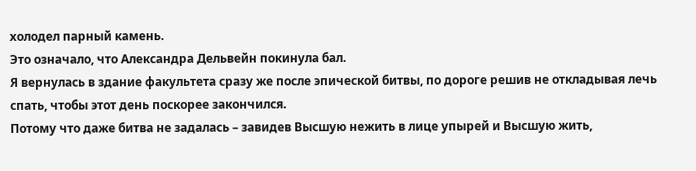холодел парный камень.
Это означало, что Александра Дельвейн покинула бал.
Я вернулась в здание факультета сразу же после эпической битвы, по дороге решив не откладывая лечь спать, чтобы этот день поскорее закончился.
Потому что даже битва не задалась – завидев Высшую нежить в лице упырей и Высшую жить,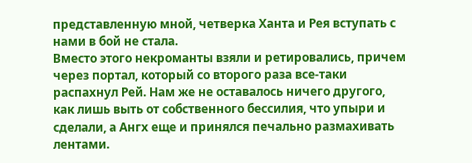представленную мной, четверка Ханта и Рея вступать с нами в бой не стала.
Вместо этого некроманты взяли и ретировались, причем через портал, который со второго раза все‑таки распахнул Рей. Нам же не оставалось ничего другого, как лишь выть от собственного бессилия, что упыри и сделали, а Ангх еще и принялся печально размахивать лентами.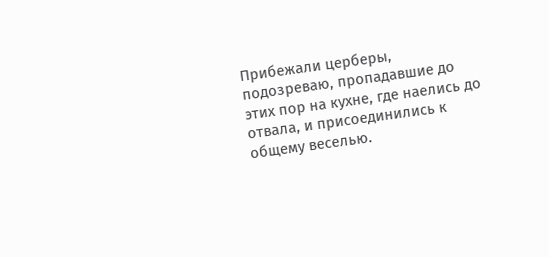Прибежали церберы, подозреваю, пропадавшие до этих пор на кухне, где наелись до отвала, и присоединились к общему веселью.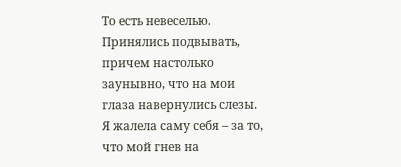То есть невеселью.
Принялись подвывать, причем настолько заунывно, что на мои глаза навернулись слезы.
Я жалела саму себя – за то, что мой гнев на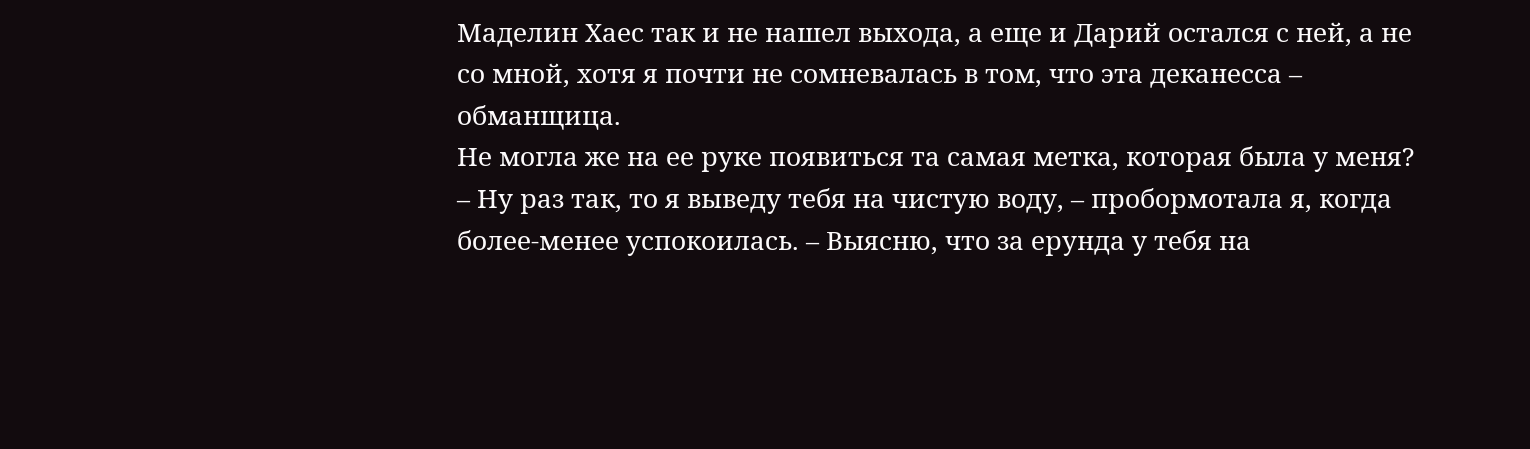Маделин Хаес так и не нашел выхода, а еще и Дарий остался с ней, а не со мной, хотя я почти не сомневалась в том, что эта деканесса – обманщица.
Не могла же на ее руке появиться та самая метка, которая была у меня?
– Ну раз так, то я выведу тебя на чистую воду, – пробормотала я, когда более‑менее успокоилась. – Выясню, что за ерунда у тебя на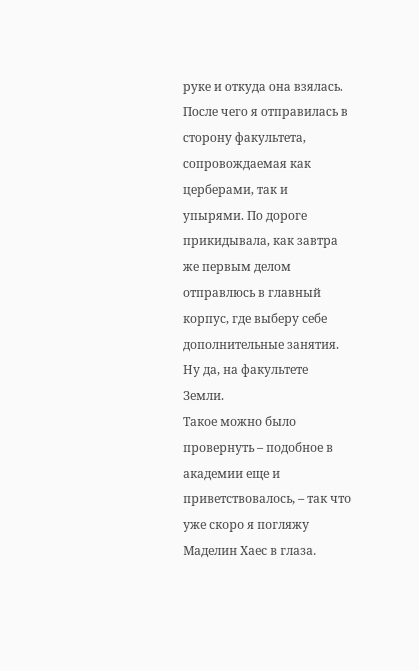руке и откуда она взялась.
После чего я отправилась в сторону факультета, сопровождаемая как церберами, так и упырями. По дороге прикидывала, как завтра же первым делом отправлюсь в главный корпус, где выберу себе дополнительные занятия. Ну да, на факультете Земли.
Такое можно было провернуть – подобное в академии еще и приветствовалось, – так что уже скоро я погляжу Маделин Хаес в глаза.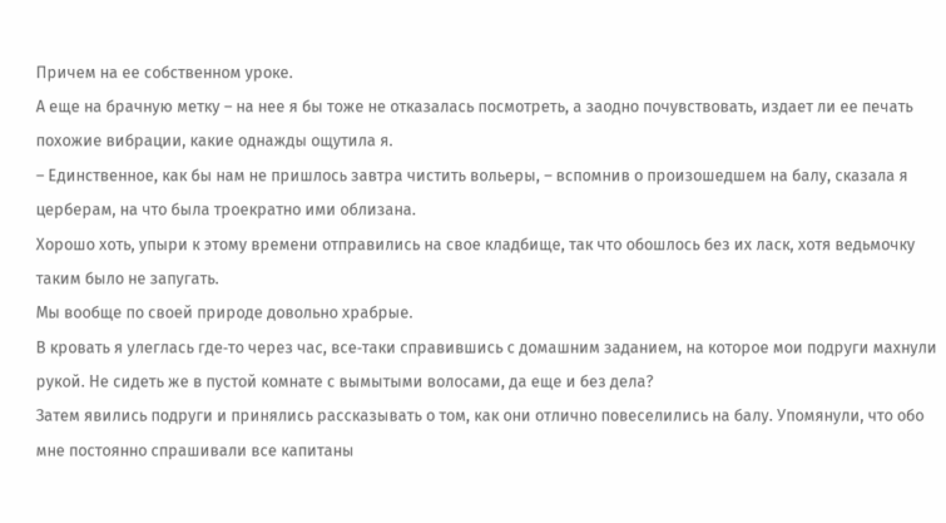Причем на ее собственном уроке.
А еще на брачную метку – на нее я бы тоже не отказалась посмотреть, а заодно почувствовать, издает ли ее печать похожие вибрации, какие однажды ощутила я.
– Единственное, как бы нам не пришлось завтра чистить вольеры, – вспомнив о произошедшем на балу, сказала я церберам, на что была троекратно ими облизана.
Хорошо хоть, упыри к этому времени отправились на свое кладбище, так что обошлось без их ласк, хотя ведьмочку таким было не запугать.
Мы вообще по своей природе довольно храбрые.
В кровать я улеглась где‑то через час, все‑таки справившись с домашним заданием, на которое мои подруги махнули рукой. Не сидеть же в пустой комнате с вымытыми волосами, да еще и без дела?
Затем явились подруги и принялись рассказывать о том, как они отлично повеселились на балу. Упомянули, что обо мне постоянно спрашивали все капитаны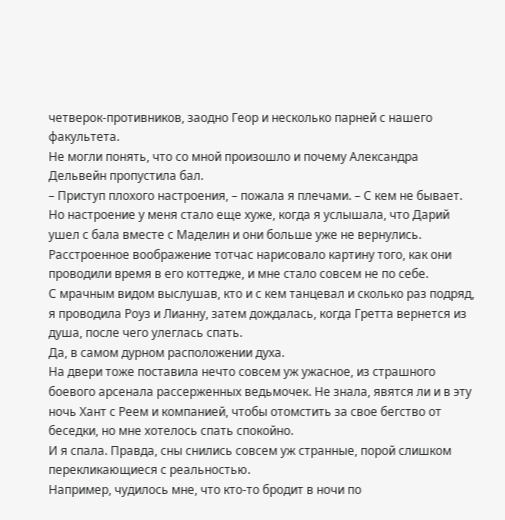четверок‑противников, заодно Геор и несколько парней с нашего факультета.
Не могли понять, что со мной произошло и почему Александра Дельвейн пропустила бал.
– Приступ плохого настроения, – пожала я плечами. – С кем не бывает.
Но настроение у меня стало еще хуже, когда я услышала, что Дарий ушел с бала вместе с Маделин и они больше уже не вернулись. Расстроенное воображение тотчас нарисовало картину того, как они проводили время в его коттедже, и мне стало совсем не по себе.
С мрачным видом выслушав, кто и с кем танцевал и сколько раз подряд, я проводила Роуз и Лианну, затем дождалась, когда Гретта вернется из душа, после чего улеглась спать.
Да, в самом дурном расположении духа.
На двери тоже поставила нечто совсем уж ужасное, из страшного боевого арсенала рассерженных ведьмочек. Не знала, явятся ли и в эту ночь Хант с Реем и компанией, чтобы отомстить за свое бегство от беседки, но мне хотелось спать спокойно.
И я спала. Правда, сны снились совсем уж странные, порой слишком перекликающиеся с реальностью.
Например, чудилось мне, что кто‑то бродит в ночи по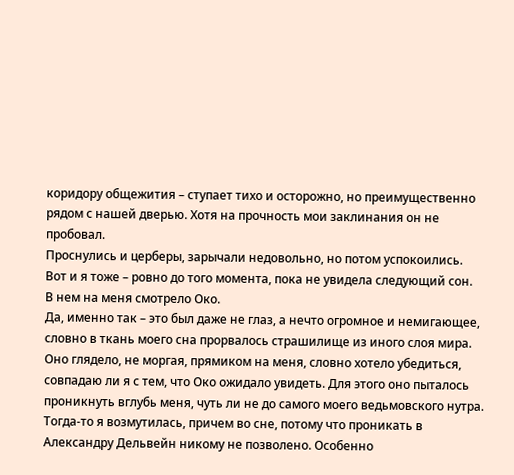коридору общежития – ступает тихо и осторожно, но преимущественно рядом с нашей дверью. Хотя на прочность мои заклинания он не пробовал.
Проснулись и церберы, зарычали недовольно, но потом успокоились.
Вот и я тоже – ровно до того момента, пока не увидела следующий сон.
В нем на меня смотрело Око.
Да, именно так – это был даже не глаз, а нечто огромное и немигающее, словно в ткань моего сна прорвалось страшилище из иного слоя мира.
Оно глядело, не моргая, прямиком на меня, словно хотело убедиться, совпадаю ли я с тем, что Око ожидало увидеть. Для этого оно пыталось проникнуть вглубь меня, чуть ли не до самого моего ведьмовского нутра.
Тогда‑то я возмутилась, причем во сне, потому что проникать в Александру Дельвейн никому не позволено. Особенно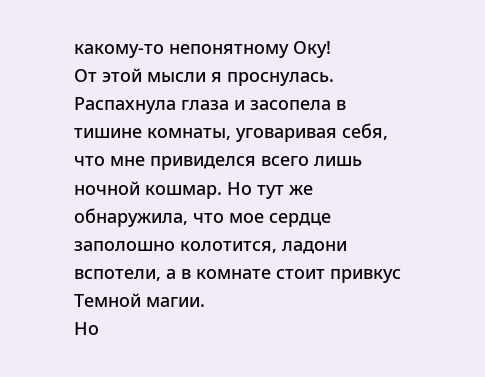какому‑то непонятному Оку!
От этой мысли я проснулась. Распахнула глаза и засопела в тишине комнаты, уговаривая себя, что мне привиделся всего лишь ночной кошмар. Но тут же обнаружила, что мое сердце заполошно колотится, ладони вспотели, а в комнате стоит привкус Темной магии.
Но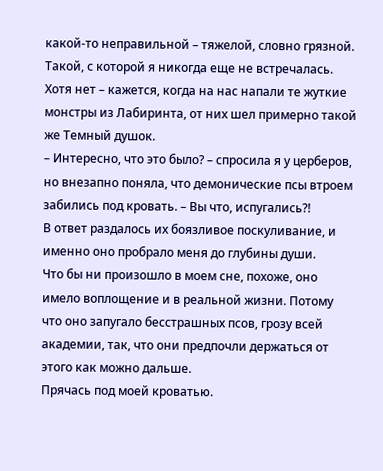какой‑то неправильной – тяжелой, словно грязной. Такой, с которой я никогда еще не встречалась.
Хотя нет – кажется, когда на нас напали те жуткие монстры из Лабиринта, от них шел примерно такой же Темный душок.
– Интересно, что это было? – спросила я у церберов, но внезапно поняла, что демонические псы втроем забились под кровать. – Вы что, испугались⁈
В ответ раздалось их боязливое поскуливание, и именно оно пробрало меня до глубины души.
Что бы ни произошло в моем сне, похоже, оно имело воплощение и в реальной жизни. Потому что оно запугало бесстрашных псов, грозу всей академии, так, что они предпочли держаться от этого как можно дальше.
Прячась под моей кроватью.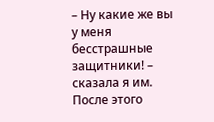– Ну какие же вы у меня бесстрашные защитники! – сказала я им.
После этого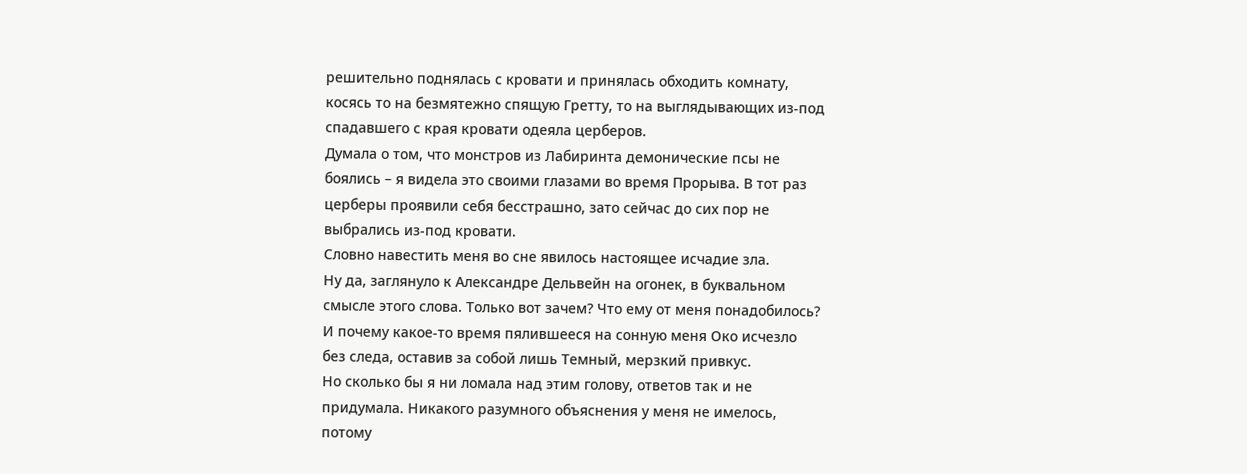решительно поднялась с кровати и принялась обходить комнату, косясь то на безмятежно спящую Гретту, то на выглядывающих из‑под спадавшего с края кровати одеяла церберов.
Думала о том, что монстров из Лабиринта демонические псы не боялись – я видела это своими глазами во время Прорыва. В тот раз церберы проявили себя бесстрашно, зато сейчас до сих пор не выбрались из‑под кровати.
Словно навестить меня во сне явилось настоящее исчадие зла.
Ну да, заглянуло к Александре Дельвейн на огонек, в буквальном смысле этого слова. Только вот зачем? Что ему от меня понадобилось?
И почему какое‑то время пялившееся на сонную меня Око исчезло без следа, оставив за собой лишь Темный, мерзкий привкус.
Но сколько бы я ни ломала над этим голову, ответов так и не придумала. Никакого разумного объяснения у меня не имелось, потому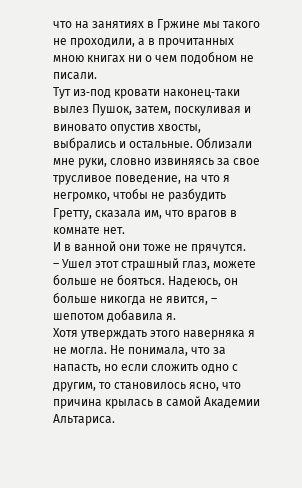что на занятиях в Гржине мы такого не проходили, а в прочитанных мною книгах ни о чем подобном не писали.
Тут из‑под кровати наконец‑таки вылез Пушок, затем, поскуливая и виновато опустив хвосты, выбрались и остальные. Облизали мне руки, словно извиняясь за свое трусливое поведение, на что я негромко, чтобы не разбудить Гретту, сказала им, что врагов в комнате нет.
И в ванной они тоже не прячутся.
– Ушел этот страшный глаз, можете больше не бояться. Надеюсь, он больше никогда не явится, – шепотом добавила я.
Хотя утверждать этого наверняка я не могла. Не понимала, что за напасть, но если сложить одно с другим, то становилось ясно, что причина крылась в самой Академии Альтариса.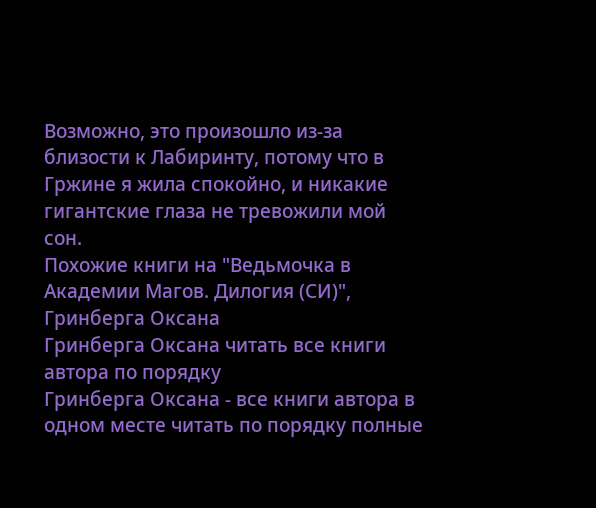Возможно, это произошло из‑за близости к Лабиринту, потому что в Гржине я жила спокойно, и никакие гигантские глаза не тревожили мой сон.
Похожие книги на "Ведьмочка в Академии Магов. Дилогия (СИ)", Гринберга Оксана
Гринберга Оксана читать все книги автора по порядку
Гринберга Оксана - все книги автора в одном месте читать по порядку полные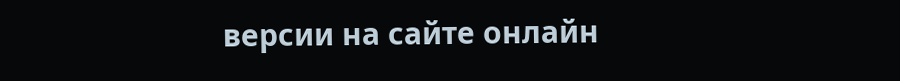версии на сайте онлайн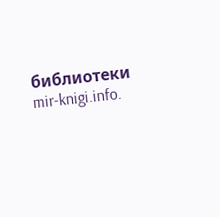библиотеки mir-knigi.info.